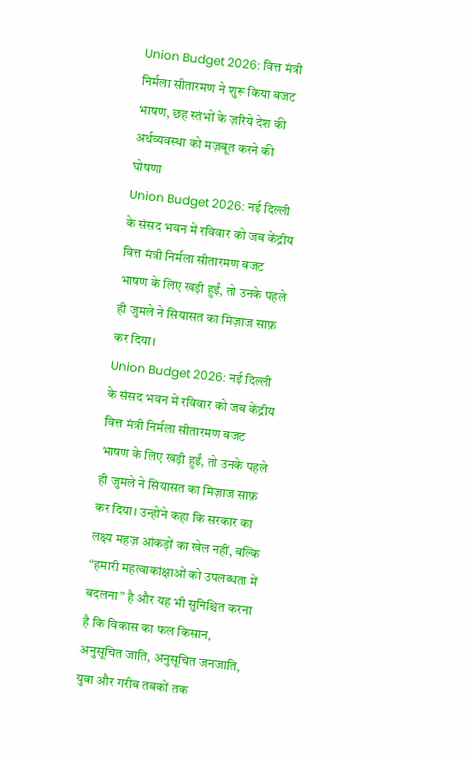Union Budget 2026: वित्त मंत्री निर्मला सीतारमण ने शुरू किया बजट भाषण, छह स्तंभों के ज़रिये देश की अर्थव्यवस्था को मज़बूत करने की घोषणा
Union Budget 2026: नई दिल्ली के संसद भवन में रविवार को जब केंद्रीय वित्त मंत्री निर्मला सीतारमण बजट भाषण के लिए खड़ी हुईं, तो उनके पहले ही जुमले ने सियासत का मिज़ाज साफ़ कर दिया।
Union Budget 2026: नई दिल्ली के संसद भवन में रविवार को जब केंद्रीय वित्त मंत्री निर्मला सीतारमण बजट भाषण के लिए खड़ी हुईं, तो उनके पहले ही जुमले ने सियासत का मिज़ाज साफ़ कर दिया। उन्होंने कहा कि सरकार का लक्ष्य महज़ आंकड़ों का खेल नहीं, बल्कि “हमारी महत्वाकांक्षाओं को उपलब्धता में बदलना” है और यह भी सुनिश्चित करना है कि विकास का फल किसान, अनुसूचित जाति, अनुसूचित जनजाति, युवा और गरीब तबकों तक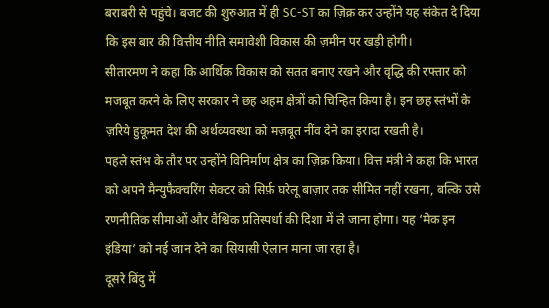बराबरी से पहुंचे। बजट की शुरुआत में ही SC-ST का ज़िक्र कर उन्होंने यह संकेत दे दिया कि इस बार की वित्तीय नीति समावेशी विकास की ज़मीन पर खड़ी होगी।
सीतारमण ने कहा कि आर्थिक विकास को सतत बनाए रखने और वृद्धि की रफ्तार को मजबूत करने के लिए सरकार ने छह अहम क्षेत्रों को चिन्हित किया है। इन छह स्तंभों के ज़रिये हुकूमत देश की अर्थव्यवस्था को मज़बूत नींव देने का इरादा रखती है।
पहले स्तंभ के तौर पर उन्होंने विनिर्माण क्षेत्र का ज़िक्र किया। वित्त मंत्री ने कहा कि भारत को अपने मैन्युफैक्चरिंग सेक्टर को सिर्फ़ घरेलू बाज़ार तक सीमित नहीं रखना, बल्कि उसे रणनीतिक सीमाओं और वैश्विक प्रतिस्पर्धा की दिशा में ले जाना होगा। यह ‘मेक इन इंडिया’ को नई जान देने का सियासी ऐलान माना जा रहा है।
दूसरे बिंदु में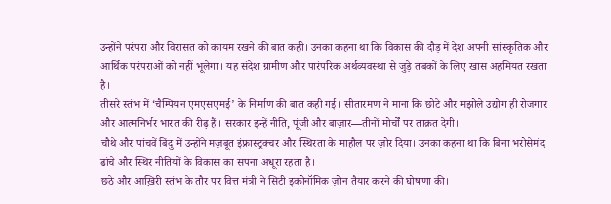उन्होंने परंपरा और विरासत को कायम रखने की बात कही। उनका कहना था कि विकास की दौड़ में देश अपनी सांस्कृतिक और आर्थिक परंपराओं को नहीं भूलेगा। यह संदेश ग्रामीण और पारंपरिक अर्थव्यवस्था से जुड़े तबकों के लिए खास अहमियत रखता है।
तीसरे स्तंभ में ‘चैम्पियन एमएसएमई’ के निर्माण की बात कही गई। सीतारमण ने माना कि छोटे और मझोले उद्योग ही रोजगार और आत्मनिर्भर भारत की रीढ़ हैं। सरकार इन्हें नीति, पूंजी और बाज़ार—तीनों मोर्चों पर ताक़त देगी।
चौथे और पांचवें बिंदु में उन्होंने मज़बूत इंफ्रास्ट्रक्चर और स्थिरता के माहौल पर ज़ोर दिया। उनका कहना था कि बिना भरोसेमंद ढांचे और स्थिर नीतियों के विकास का सपना अधूरा रहता है।
छठे और आख़िरी स्तंभ के तौर पर वित्त मंत्री ने सिटी इकोनॉमिक ज़ोन तैयार करने की घोषणा की।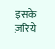इसके ज़रिये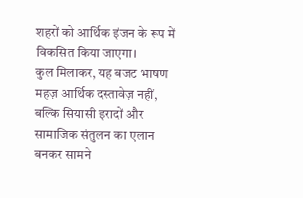शहरों को आर्थिक इंजन के रूप में विकसित किया जाएगा।
कुल मिलाकर, यह बजट भाषण महज़ आर्थिक दस्तावेज़ नहीं, बल्कि सियासी इरादों और सामाजिक संतुलन का एलान बनकर सामने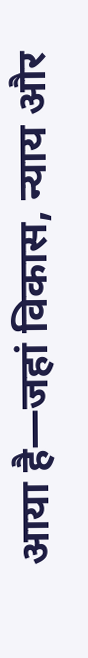आया है—जहां विकास, न्याय और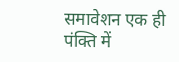समावेशन एक ही पंक्ति में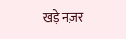खड़े नज़र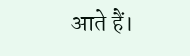आते हैं।